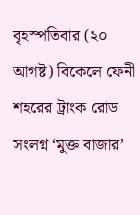বৃহস্পতিবার (২০ আগষ্ট) বিকেলে ফেনী শহরের ট্রাংক রোড সংলগ্ন ‘মুক্ত বাজার’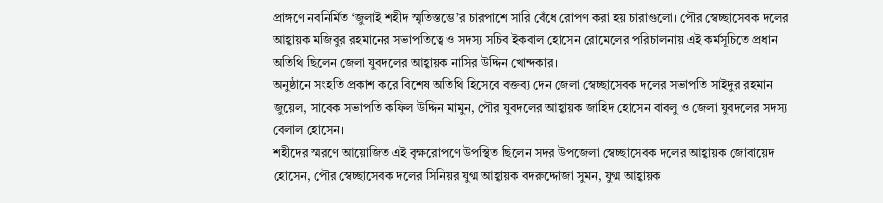প্রাঙ্গণে নবনির্মিত ‘জুলাই শহীদ স্মৃতিস্তম্ভে’র চারপাশে সারি বেঁধে রোপণ করা হয় চারাগুলো। পৌর স্বেচ্ছাসেবক দলের আহ্বায়ক মজিবুর রহমানের সভাপতিত্বে ও সদস্য সচিব ইকবাল হোসেন রোমেলের পরিচালনায় এই কর্মসূচিতে প্রধান অতিথি ছিলেন জেলা যুবদলের আহ্বায়ক নাসির উদ্দিন খোন্দকার।
অনুষ্ঠানে সংহতি প্রকাশ করে বিশেষ অতিথি হিসেবে বক্তব্য দেন জেলা স্বেচ্ছাসেবক দলের সভাপতি সাইদুর রহমান জুয়েল, সাবেক সভাপতি কফিল উদ্দিন মামুন, পৌর যুবদলের আহ্বায়ক জাহিদ হোসেন বাবলু ও জেলা যুবদলের সদস্য বেলাল হোসেন।
শহীদের স্মরণে আয়োজিত এই বৃক্ষরোপণে উপস্থিত ছিলেন সদর উপজেলা স্বেচ্ছাসেবক দলের আহ্বায়ক জোবায়েদ হোসেন, পৌর স্বেচ্ছাসেবক দলের সিনিয়র যুগ্ম আহ্বায়ক বদরুদ্দোজা সুমন, যুগ্ম আহ্বায়ক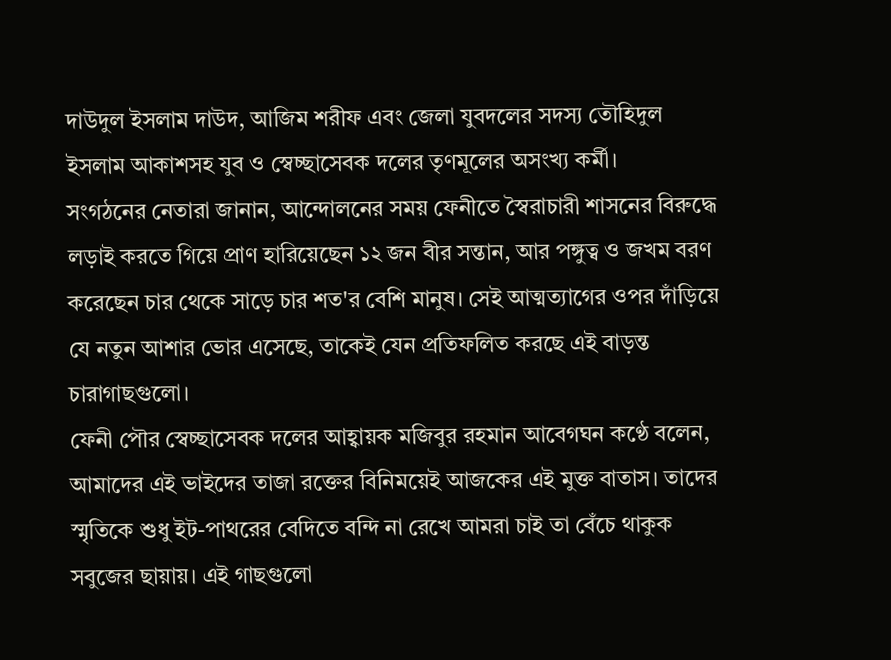দাউদুল ইসলাম দাউদ, আজিম শরীফ এবং জেলা যুবদলের সদস্য তৌহিদুল ইসলাম আকাশসহ যুব ও স্বেচ্ছাসেবক দলের তৃণমূলের অসংখ্য কর্মী।
সংগঠনের নেতারা জানান, আন্দোলনের সময় ফেনীতে স্বৈরাচারী শাসনের বিরুদ্ধে লড়াই করতে গিয়ে প্রাণ হারিয়েছেন ১২ জন বীর সন্তান, আর পঙ্গুত্ব ও জখম বরণ করেছেন চার থেকে সাড়ে চার শত'র বেশি মানুষ। সেই আত্মত্যাগের ওপর দাঁড়িয়ে যে নতুন আশার ভোর এসেছে, তাকেই যেন প্রতিফলিত করছে এই বাড়ন্ত চারাগাছগুলো।
ফেনী পৌর স্বেচ্ছাসেবক দলের আহ্বায়ক মজিবুর রহমান আবেগঘন কণ্ঠে বলেন, আমাদের এই ভাইদের তাজা রক্তের বিনিময়েই আজকের এই মুক্ত বাতাস। তাদের স্মৃতিকে শুধু ইট-পাথরের বেদিতে বন্দি না রেখে আমরা চাই তা বেঁচে থাকুক সবুজের ছায়ায়। এই গাছগুলো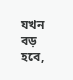যখন বড় হবে,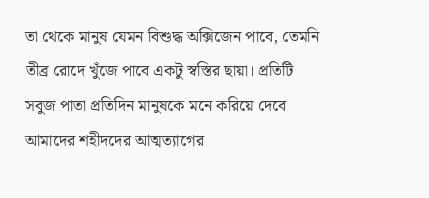তা থেকে মানুষ যেমন বিশুদ্ধ অক্সিজেন পাবে, তেমনি তীব্র রোদে খুঁজে পাবে একটু স্বস্তির ছায়া। প্রতিটি সবুজ পাতা প্রতিদিন মানুষকে মনে করিয়ে দেবে আমাদের শহীদদের আত্মত্যাগের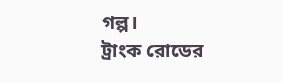গল্প।
ট্রাংক রোডের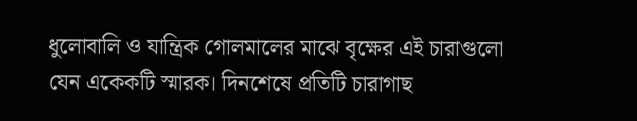ধুলোবালি ও যান্ত্রিক গোলমালের মাঝে বৃক্ষের এই চারাগুলো যেন একেকটি স্মারক। দিনশেষে প্রতিটি চারাগাছ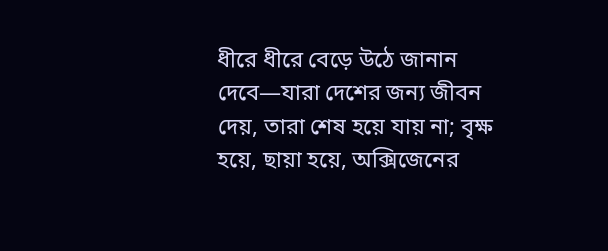ধীরে ধীরে বেড়ে উঠে জানান দেবে—যারা দেশের জন্য জীবন দেয়, তারা শেষ হয়ে যায় না; বৃক্ষ হয়ে, ছায়া হয়ে, অক্সিজেনের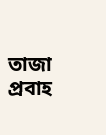তাজা প্রবাহ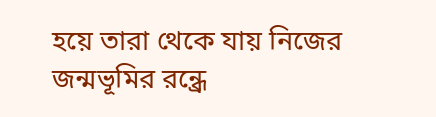হয়ে তারা থেকে যায় নিজের জন্মভূমির রন্ধ্রে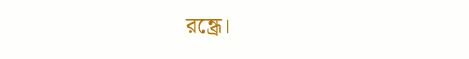রন্ধ্রে।